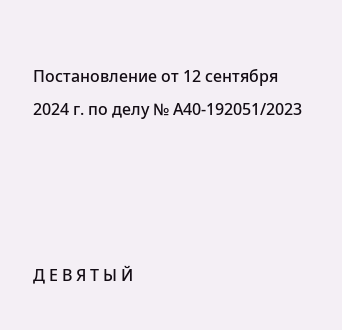Постановление от 12 сентября 2024 г. по делу № А40-192051/2023




Д Е В Я Т Ы Й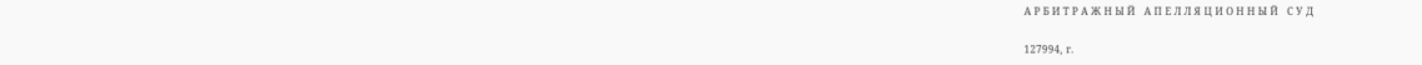А Р Б И Т Р А Ж Н Ы Й   А П Е Л Л Я Ц И О Н Н Ы Й   С У Д

127994, г.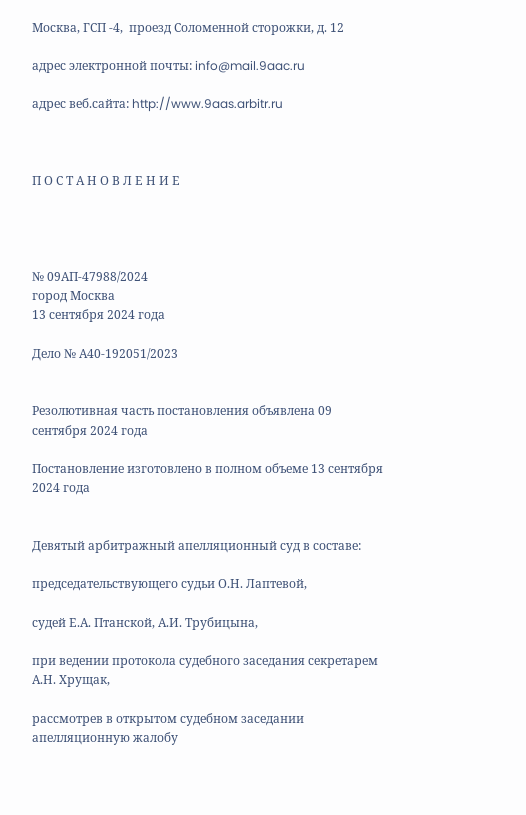Москва, ГСП -4,  проезд Соломенной сторожки, д. 12

адрес электронной почты: info@mail.9aac.ru

адрес веб.сайта: http://www.9aas.arbitr.ru



П О С Т А Н О В Л Е Н И Е




№ 09АП-47988/2024
город Москва
13 сентября 2024 года

Дело № А40-192051/2023


Резолютивная часть постановления объявлена 09 сентября 2024 года

Постановление изготовлено в полном объеме 13 сентября 2024 года


Девятый арбитражный апелляционный суд в составе:

председательствующего судьи О.Н. Лаптевой,

судей Е.А. Птанской, А.И. Трубицына,

при ведении протокола судебного заседания секретарем А.Н. Хрущак,

рассмотрев в открытом судебном заседании апелляционную жалобу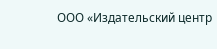ООО «Издательский центр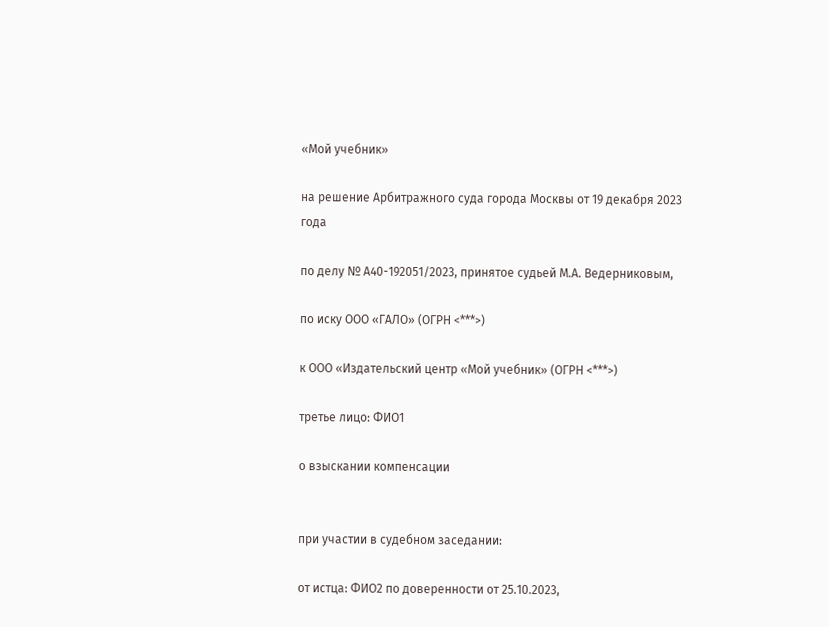«Мой учебник»

на решение Арбитражного суда города Москвы от 19 декабря 2023 года

по делу № А40-192051/2023, принятое судьей М.А. Ведерниковым,

по иску ООО «ГАЛО» (ОГРН <***>)

к ООО «Издательский центр «Мой учебник» (ОГРН <***>)

третье лицо: ФИО1

о взыскании компенсации


при участии в судебном заседании:

от истца: ФИО2 по доверенности от 25.10.2023,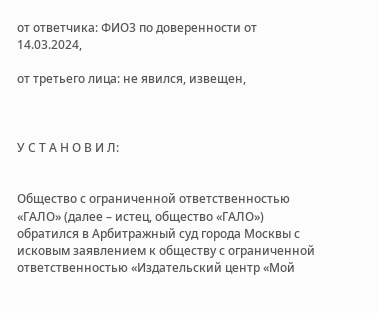от ответчика: ФИО3 по доверенности от 14.03.2024,

от третьего лица: не явился, извещен,



У С Т А Н О В И Л:


Общество с ограниченной ответственностью «ГАЛО» (далее – истец, общество «ГАЛО») обратился в Арбитражный суд города Москвы с исковым заявлением к обществу с ограниченной ответственностью «Издательский центр «Мой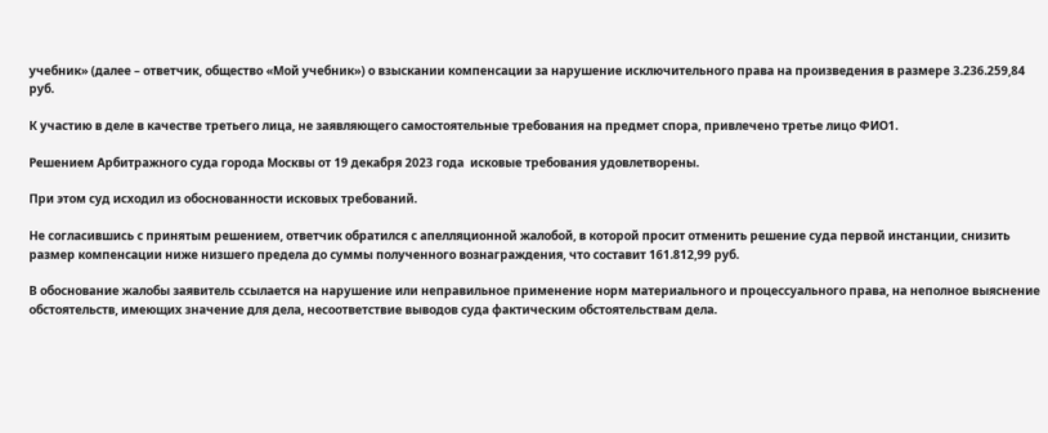учебник» (далее – ответчик, общество «Мой учебник») о взыскании компенсации за нарушение исключительного права на произведения в размере 3.236.259,84 руб.

К участию в деле в качестве третьего лица, не заявляющего самостоятельные требования на предмет спора, привлечено третье лицо ФИО1.

Решением Арбитражного суда города Москвы от 19 декабря 2023 года  исковые требования удовлетворены.

При этом суд исходил из обоснованности исковых требований.

Не согласившись с принятым решением, ответчик обратился с апелляционной жалобой, в которой просит отменить решение суда первой инстанции, снизить размер компенсации ниже низшего предела до суммы полученного вознаграждения, что составит 161.812,99 руб.

В обоснование жалобы заявитель ссылается на нарушение или неправильное применение норм материального и процессуального права, на неполное выяснение обстоятельств, имеющих значение для дела, несоответствие выводов суда фактическим обстоятельствам дела.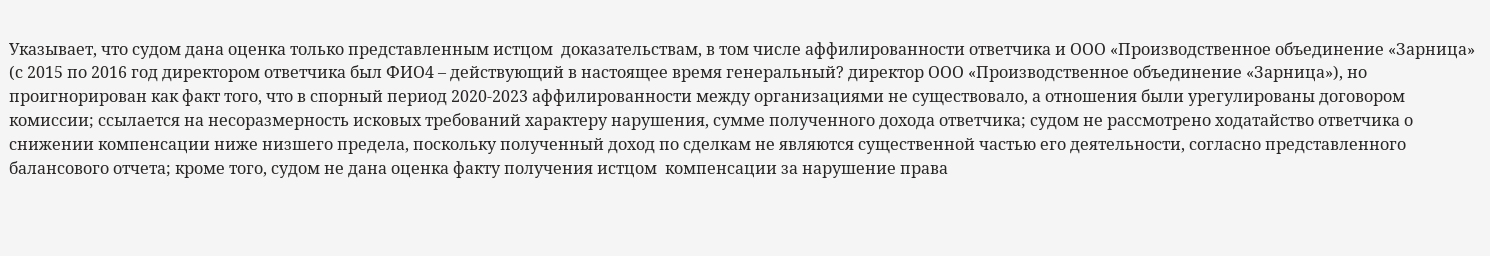Указывает, что судом дана оценка только представленным истцом  доказательствам, в том числе аффилированности ответчика и ООО «Производственное объединение «Зарница» (с 2015 по 2016 год директором ответчика был ФИО4 – действующий в настоящее время генеральный? директор ООО «Производственное объединение «Зарница»), но проигнорирован как факт того, что в спорный период 2020-2023 аффилированности между организациями не существовало, а отношения были урегулированы договором комиссии; ссылается на несоразмерность исковых требований характеру нарушения, сумме полученного дохода ответчика; судом не рассмотрено ходатайство ответчика о снижении компенсации ниже низшего предела, поскольку полученный доход по сделкам не являются существенной частью его деятельности, согласно представленного балансового отчета; кроме того, судом не дана оценка факту получения истцом  компенсации за нарушение права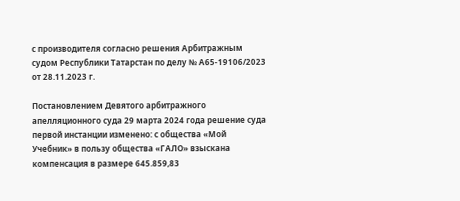с производителя согласно решения Арбитражным судом Республики Татарстан по делу № А65-19106/2023 от 28.11.2023 г.

Постановлением Девятого арбитражного апелляционного суда 29 марта 2024 года решение суда первой инстанции изменено: с общества «Мой Учебник» в пользу общества «ГАЛО» взыскана компенсация в размере 645.859,83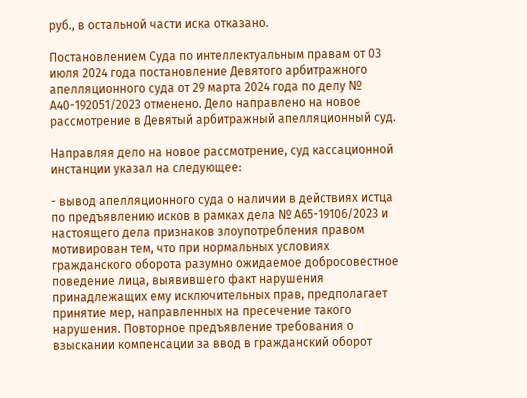руб., в остальной части иска отказано.

Постановлением Суда по интеллектуальным правам от 03 июля 2024 года постановление Девятого арбитражного апелляционного суда от 29 марта 2024 года по делу № А40-192051/2023 отменено. Дело направлено на новое рассмотрение в Девятый арбитражный апелляционный суд.

Направляя дело на новое рассмотрение, суд кассационной инстанции указал на следующее:

- вывод апелляционного суда о наличии в действиях истца по предъявлению исков в рамках дела № А65-19106/2023 и настоящего дела признаков злоупотребления правом мотивирован тем, что при нормальных условиях гражданского оборота разумно ожидаемое добросовестное поведение лица, выявившего факт нарушения принадлежащих ему исключительных прав, предполагает принятие мер, направленных на пресечение такого нарушения. Повторное предъявление требования о взыскании компенсации за ввод в гражданский оборот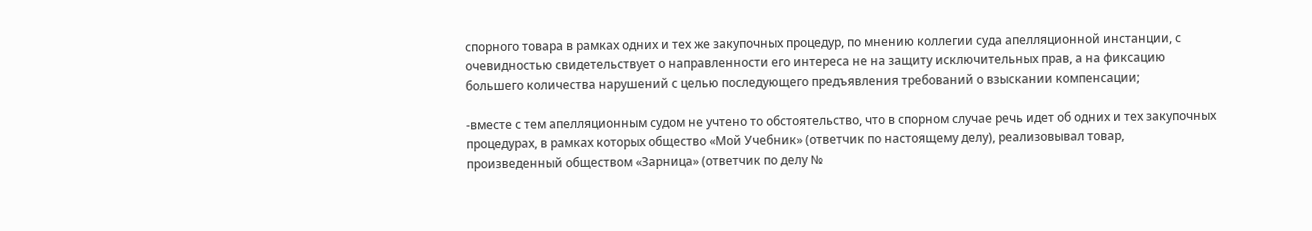спорного товара в рамках одних и тех же закупочных процедур, по мнению коллегии суда апелляционной инстанции, с очевидностью свидетельствует о направленности его интереса не на защиту исключительных прав, а на фиксацию большего количества нарушений с целью последующего предъявления требований о взыскании компенсации;

-вместе с тем апелляционным судом не учтено то обстоятельство, что в спорном случае речь идет об одних и тех закупочных процедурах, в рамках которых общество «Мой Учебник» (ответчик по настоящему делу), реализовывал товар, произведенный обществом «Зарница» (ответчик по делу №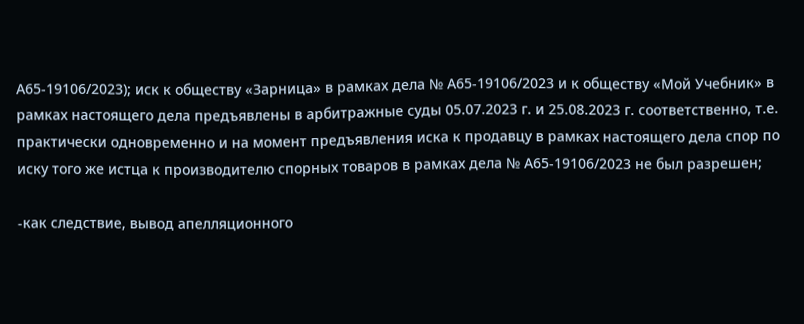А65-19106/2023); иск к обществу «Зарница» в рамках дела № А65-19106/2023 и к обществу «Мой Учебник» в рамках настоящего дела предъявлены в арбитражные суды 05.07.2023 г. и 25.08.2023 г. соответственно, т.е. практически одновременно и на момент предъявления иска к продавцу в рамках настоящего дела спор по иску того же истца к производителю спорных товаров в рамках дела № А65-19106/2023 не был разрешен;

-как следствие, вывод апелляционного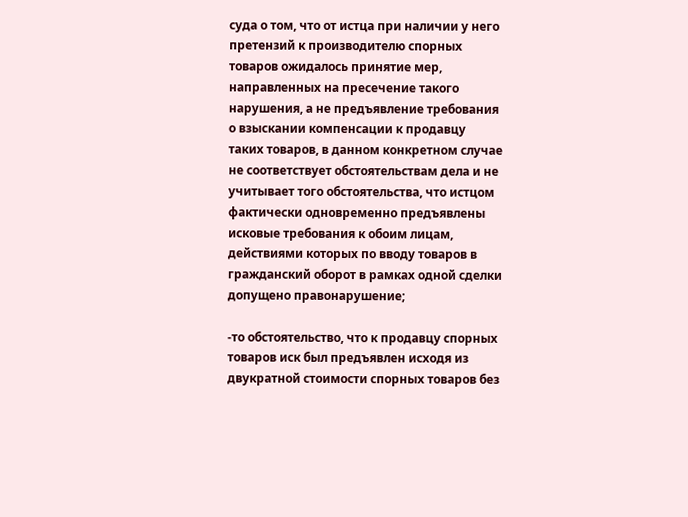суда о том, что от истца при наличии у него претензий к производителю спорных товаров ожидалось принятие мер, направленных на пресечение такого нарушения, а не предъявление требования о взыскании компенсации к продавцу таких товаров, в данном конкретном случае не соответствует обстоятельствам дела и не учитывает того обстоятельства, что истцом фактически одновременно предъявлены исковые требования к обоим лицам, действиями которых по вводу товаров в гражданский оборот в рамках одной сделки допущено правонарушение;

-то обстоятельство, что к продавцу спорных товаров иск был предъявлен исходя из двукратной стоимости спорных товаров без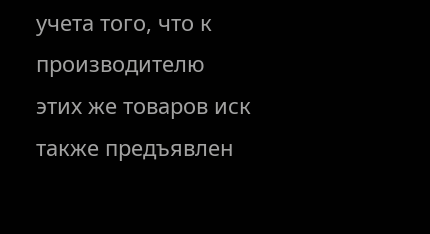учета того, что к производителю этих же товаров иск также предъявлен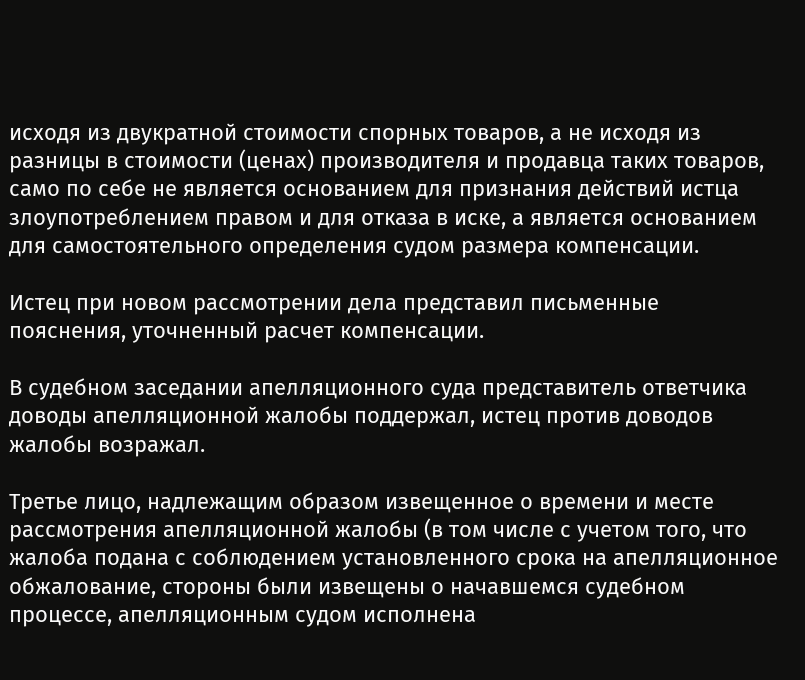исходя из двукратной стоимости спорных товаров, а не исходя из разницы в стоимости (ценах) производителя и продавца таких товаров, само по себе не является основанием для признания действий истца злоупотреблением правом и для отказа в иске, а является основанием для самостоятельного определения судом размера компенсации.

Истец при новом рассмотрении дела представил письменные пояснения, уточненный расчет компенсации.

В судебном заседании апелляционного суда представитель ответчика доводы апелляционной жалобы поддержал, истец против доводов жалобы возражал.

Третье лицо, надлежащим образом извещенное о времени и месте рассмотрения апелляционной жалобы (в том числе с учетом того, что жалоба подана с соблюдением установленного срока на апелляционное обжалование, стороны были извещены о начавшемся судебном процессе, апелляционным судом исполнена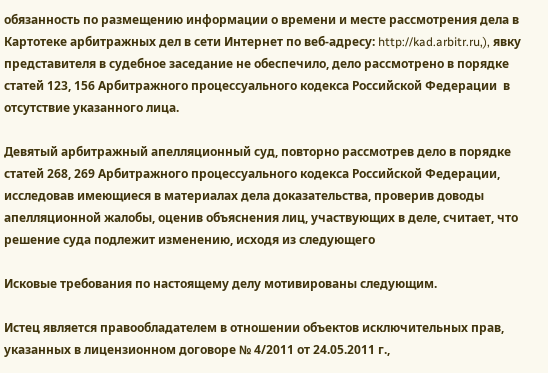обязанность по размещению информации о времени и месте рассмотрения дела в Картотеке арбитражных дел в сети Интернет по веб-адресу: http://kad.arbitr.ru,), явку представителя в судебное заседание не обеспечило, дело рассмотрено в порядке статей 123, 156 Арбитражного процессуального кодекса Российской Федерации  в отсутствие указанного лица.

Девятый арбитражный апелляционный суд, повторно рассмотрев дело в порядке статей 268, 269 Арбитражного процессуального кодекса Российской Федерации, исследовав имеющиеся в материалах дела доказательства, проверив доводы апелляционной жалобы, оценив объяснения лиц, участвующих в деле, считает, что решение суда подлежит изменению, исходя из следующего

Исковые требования по настоящему делу мотивированы следующим.

Истец является правообладателем в отношении объектов исключительных прав, указанных в лицензионном договоре № 4/2011 от 24.05.2011 г.,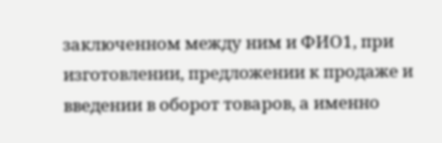заключенном между ним и ФИО1, при изготовлении, предложении к продаже и введении в оборот товаров, а именно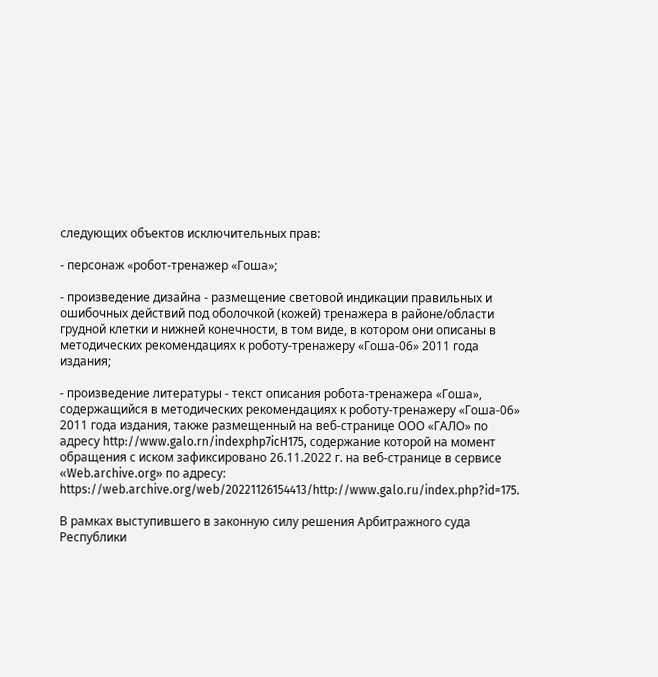следующих объектов исключительных прав:

- персонаж «робот-тренажер «Гоша»;

- произведение дизайна - размещение световой индикации правильных и ошибочных действий под оболочкой (кожей) тренажера в районе/области грудной клетки и нижней конечности, в том виде, в котором они описаны в методических рекомендациях к роботу-тренажеру «Гоша-06» 2011 года издания;

- произведение литературы - текст описания робота-тренажера «Гоша», содержащийся в методических рекомендациях к роботу-тренажеру «Гоша-06» 2011 года издания, также размещенный на веб-странице ООО «ГАЛО» по адресу http://www.galo.rn/indexphp7icH175, содержание которой на момент обращения с иском зафиксировано 26.11.2022 г. на веб-странице в сервисе «Web.archive.org» по адресу: https://web.archive.org/web/20221126154413/http://www.galo.ru/index.php?id=175.

В рамках выступившего в законную силу решения Арбитражного суда Республики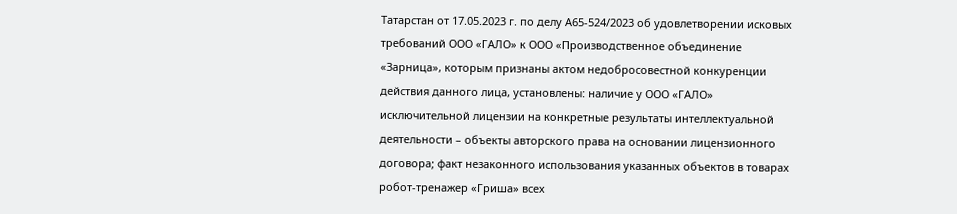Татарстан от 17.05.2023 г. по делу А65-524/2023 об удовлетворении исковых требований ООО «ГАЛО» к ООО «Производственное объединение «Зарница», которым признаны актом недобросовестной конкуренции действия данного лица, установлены: наличие у ООО «ГАЛО» исключительной лицензии на конкретные результаты интеллектуальной деятельности – объекты авторского права на основании лицензионного договора; факт незаконного использования указанных объектов в товарах робот-тренажер «Гриша» всех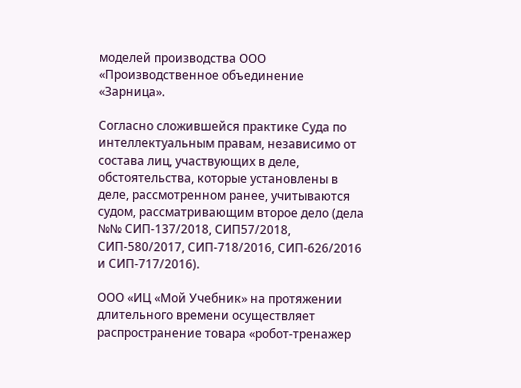моделей производства ООО «Производственное объединение «Зарница».

Согласно сложившейся практике Суда по интеллектуальным правам, независимо от состава лиц, участвующих в деле, обстоятельства, которые установлены в деле, рассмотренном ранее, учитываются судом, рассматривающим второе дело (дела №№ СИП-137/2018, СИП57/2018, СИП-580/2017, СИП-718/2016, СИП-626/2016 и СИП-717/2016).

ООО «ИЦ «Мой Учебник» на протяжении длительного времени осуществляет распространение товара «робот-тренажер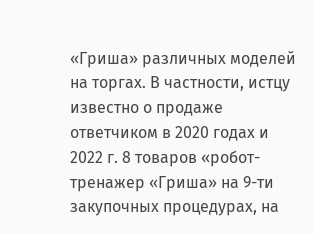«Гриша» различных моделей на торгах. В частности, истцу известно о продаже ответчиком в 2020 годах и 2022 г. 8 товаров «робот-тренажер «Гриша» на 9-ти закупочных процедурах, на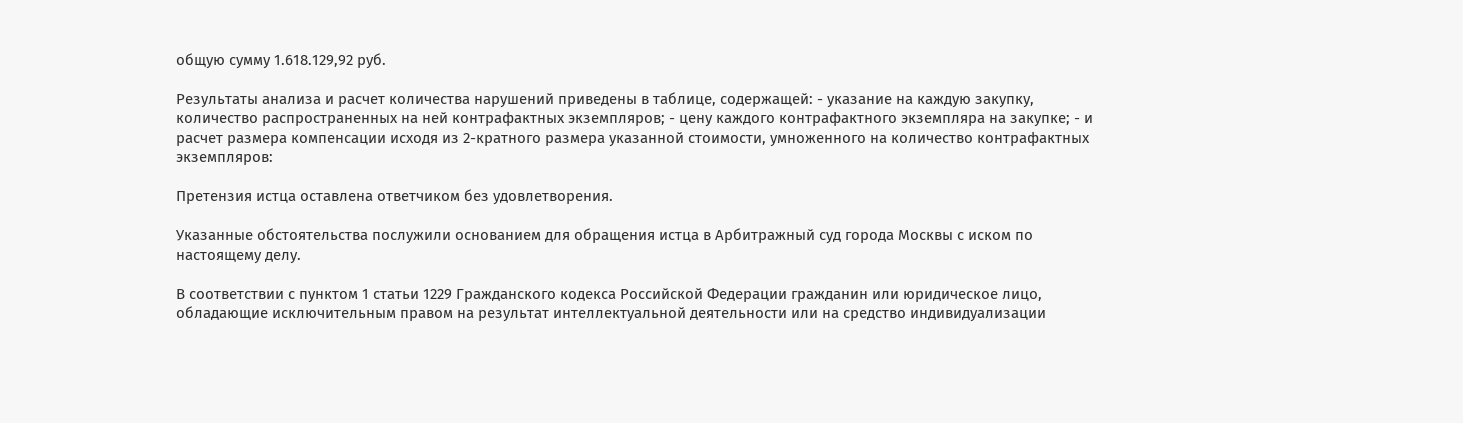общую сумму 1.618.129,92 руб.

Результаты анализа и расчет количества нарушений приведены в таблице, содержащей: - указание на каждую закупку, количество распространенных на ней контрафактных экземпляров; - цену каждого контрафактного экземпляра на закупке; - и расчет размера компенсации исходя из 2-кратного размера указанной стоимости, умноженного на количество контрафактных экземпляров:

Претензия истца оставлена ответчиком без удовлетворения.

Указанные обстоятельства послужили основанием для обращения истца в Арбитражный суд города Москвы с иском по настоящему делу.

В соответствии с пунктом 1 статьи 1229 Гражданского кодекса Российской Федерации гражданин или юридическое лицо, обладающие исключительным правом на результат интеллектуальной деятельности или на средство индивидуализации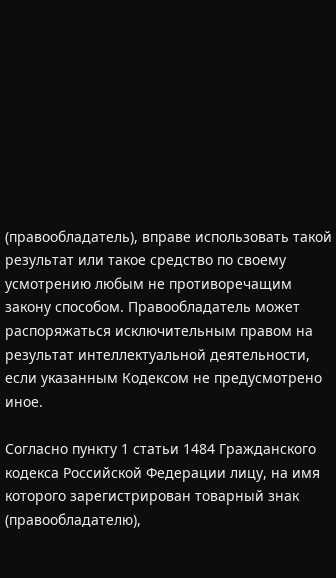(правообладатель), вправе использовать такой результат или такое средство по своему усмотрению любым не противоречащим закону способом. Правообладатель может распоряжаться исключительным правом на результат интеллектуальной деятельности, если указанным Кодексом не предусмотрено иное.

Согласно пункту 1 статьи 1484 Гражданского кодекса Российской Федерации лицу, на имя которого зарегистрирован товарный знак (правообладателю),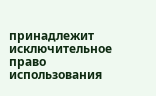принадлежит исключительное право использования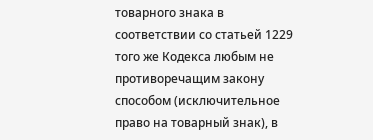товарного знака в соответствии со статьей 1229 того же Кодекса любым не противоречащим закону способом (исключительное право на товарный знак), в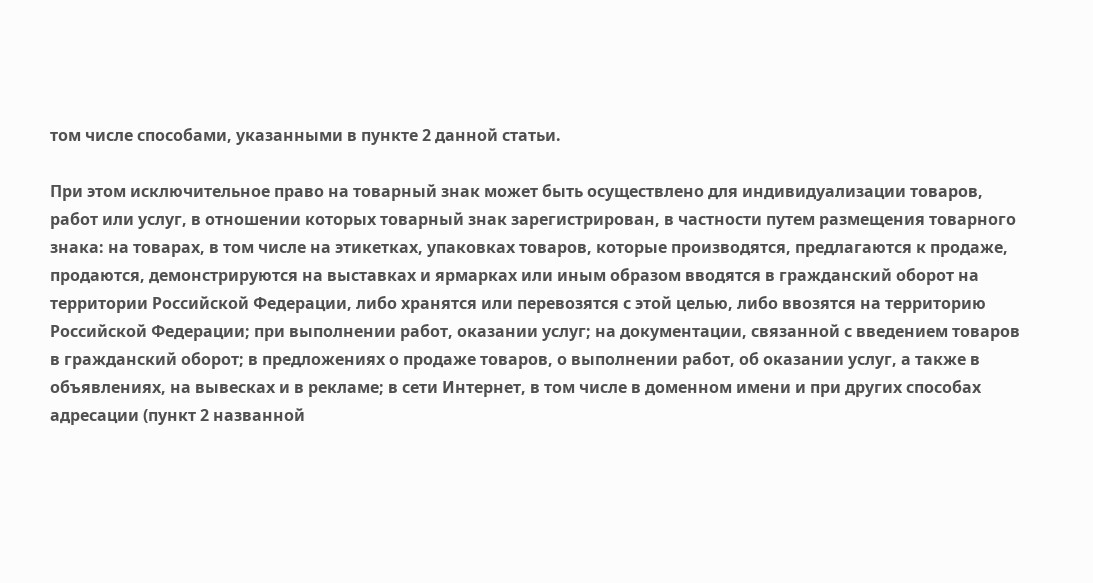том числе способами, указанными в пункте 2 данной статьи.

При этом исключительное право на товарный знак может быть осуществлено для индивидуализации товаров, работ или услуг, в отношении которых товарный знак зарегистрирован, в частности путем размещения товарного знака: на товарах, в том числе на этикетках, упаковках товаров, которые производятся, предлагаются к продаже, продаются, демонстрируются на выставках и ярмарках или иным образом вводятся в гражданский оборот на территории Российской Федерации, либо хранятся или перевозятся с этой целью, либо ввозятся на территорию Российской Федерации; при выполнении работ, оказании услуг; на документации, связанной с введением товаров в гражданский оборот; в предложениях о продаже товаров, о выполнении работ, об оказании услуг, а также в объявлениях, на вывесках и в рекламе; в сети Интернет, в том числе в доменном имени и при других способах адресации (пункт 2 названной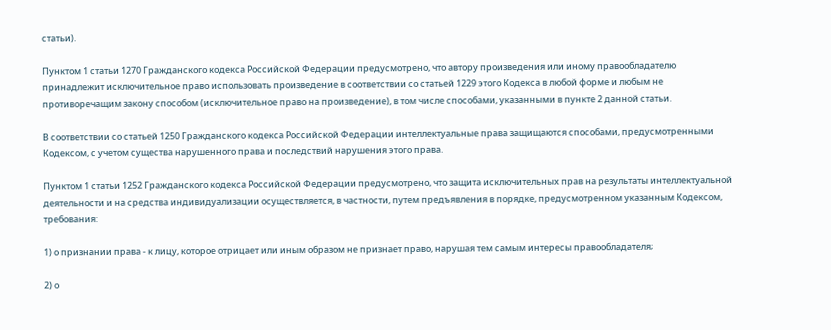статьи).

Пунктом 1 статьи 1270 Гражданского кодекса Российской Федерации предусмотрено, что автору произведения или иному правообладателю принадлежит исключительное право использовать произведение в соответствии со статьей 1229 этого Кодекса в любой форме и любым не противоречащим закону способом (исключительное право на произведение), в том числе способами, указанными в пункте 2 данной статьи.

В соответствии со статьей 1250 Гражданского кодекса Российской Федерации интеллектуальные права защищаются способами, предусмотренными Кодексом, с учетом существа нарушенного права и последствий нарушения этого права.

Пунктом 1 статьи 1252 Гражданского кодекса Российской Федерации предусмотрено, что защита исключительных прав на результаты интеллектуальной деятельности и на средства индивидуализации осуществляется, в частности, путем предъявления в порядке, предусмотренном указанным Кодексом, требования:

1) о признании права - к лицу, которое отрицает или иным образом не признает право, нарушая тем самым интересы правообладателя;

2) о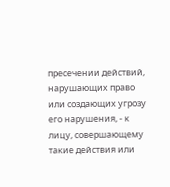пресечении действий, нарушающих право или создающих угрозу его нарушения, - к лицу, совершающему такие действия или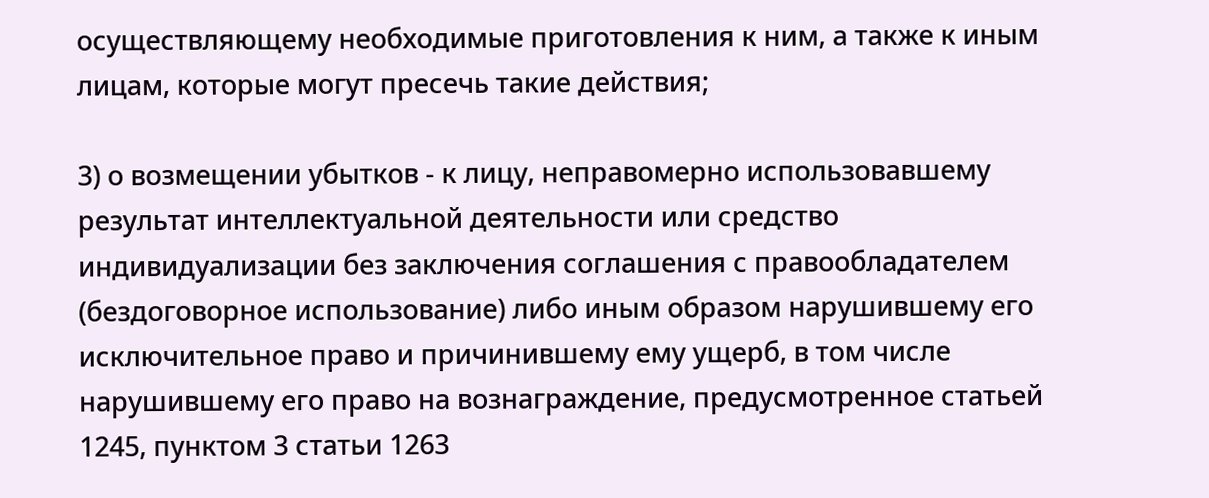осуществляющему необходимые приготовления к ним, а также к иным лицам, которые могут пресечь такие действия;

3) о возмещении убытков - к лицу, неправомерно использовавшему результат интеллектуальной деятельности или средство индивидуализации без заключения соглашения с правообладателем (бездоговорное использование) либо иным образом нарушившему его исключительное право и причинившему ему ущерб, в том числе нарушившему его право на вознаграждение, предусмотренное статьей 1245, пунктом 3 статьи 1263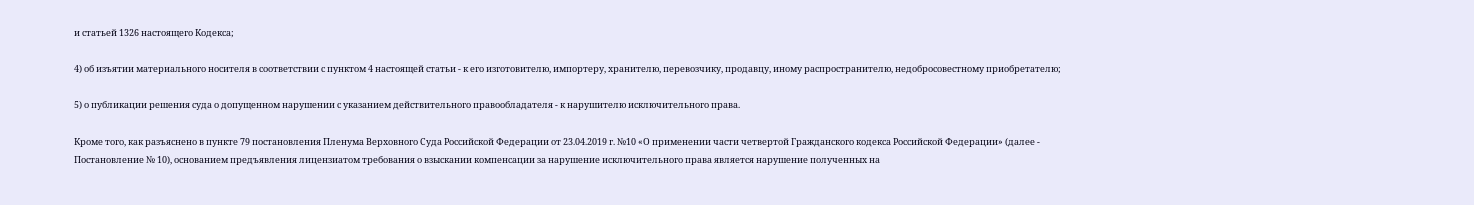и статьей 1326 настоящего Кодекса;

4) об изъятии материального носителя в соответствии с пунктом 4 настоящей статьи - к его изготовителю, импортеру, хранителю, перевозчику, продавцу, иному распространителю, недобросовестному приобретателю;

5) о публикации решения суда о допущенном нарушении с указанием действительного правообладателя - к нарушителю исключительного права.

Кроме того, как разъяснено в пункте 79 постановления Пленума Верховного Суда Российской Федерации от 23.04.2019 г. №10 «О применении части четвертой Гражданского кодекса Российской Федерации» (далее - Постановление № 10), основанием предъявления лицензиатом требования о взыскании компенсации за нарушение исключительного права является нарушение полученных на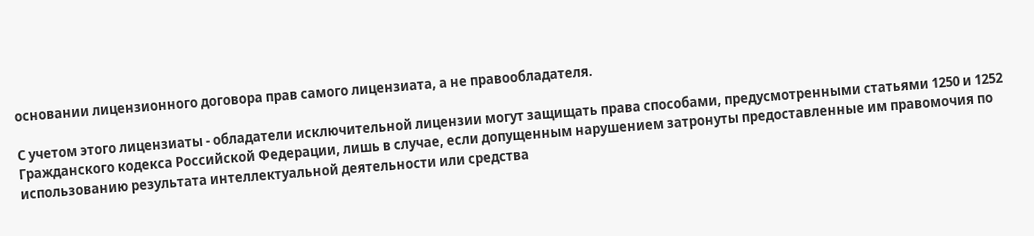основании лицензионного договора прав самого лицензиата, а не правообладателя.

С учетом этого лицензиаты - обладатели исключительной лицензии могут защищать права способами, предусмотренными статьями 1250 и 1252 Гражданского кодекса Российской Федерации, лишь в случае, если допущенным нарушением затронуты предоставленные им правомочия по использованию результата интеллектуальной деятельности или средства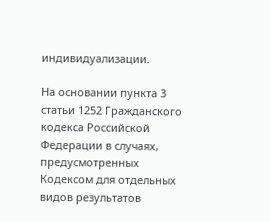индивидуализации.

На основании пункта 3 статьи 1252 Гражданского кодекса Российской Федерации в случаях, предусмотренных Кодексом для отдельных видов результатов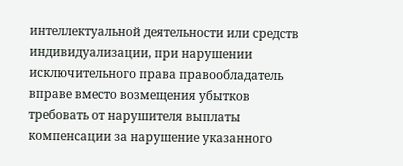интеллектуальной деятельности или средств индивидуализации, при нарушении исключительного права правообладатель вправе вместо возмещения убытков требовать от нарушителя выплаты компенсации за нарушение указанного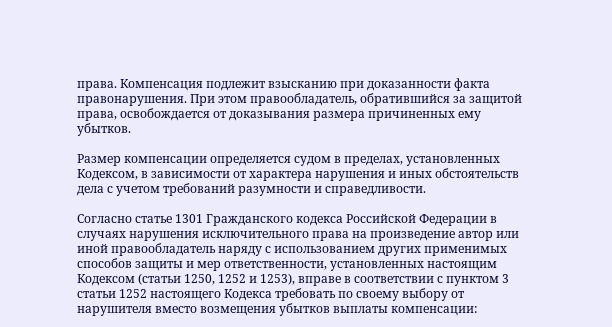права. Компенсация подлежит взысканию при доказанности факта правонарушения. При этом правообладатель, обратившийся за защитой права, освобождается от доказывания размера причиненных ему убытков.

Размер компенсации определяется судом в пределах, установленных Кодексом, в зависимости от характера нарушения и иных обстоятельств дела с учетом требований разумности и справедливости.

Согласно статье 1301 Гражданского кодекса Российской Федерации в случаях нарушения исключительного права на произведение автор или иной правообладатель наряду с использованием других применимых способов защиты и мер ответственности, установленных настоящим Кодексом (статьи 1250, 1252 и 1253), вправе в соответствии с пунктом 3 статьи 1252 настоящего Кодекса требовать по своему выбору от нарушителя вместо возмещения убытков выплаты компенсации: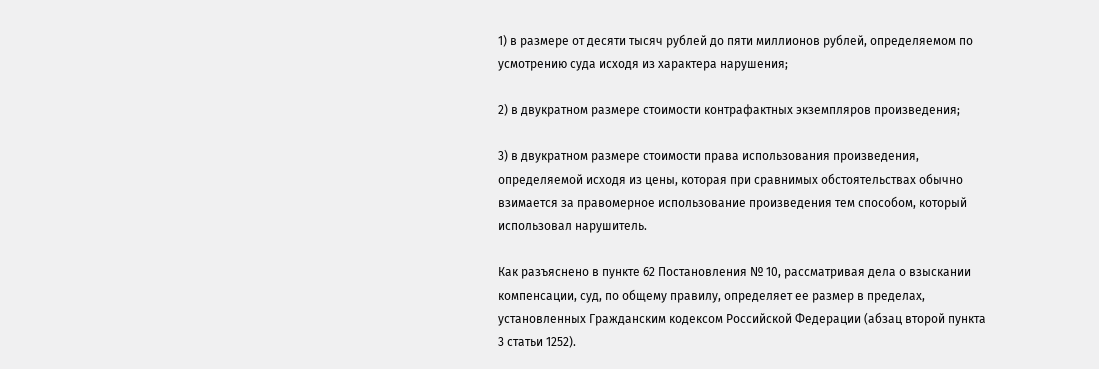1) в размере от десяти тысяч рублей до пяти миллионов рублей, определяемом по усмотрению суда исходя из характера нарушения;

2) в двукратном размере стоимости контрафактных экземпляров произведения;

3) в двукратном размере стоимости права использования произведения, определяемой исходя из цены, которая при сравнимых обстоятельствах обычно взимается за правомерное использование произведения тем способом, который использовал нарушитель.

Как разъяснено в пункте 62 Постановления № 10, рассматривая дела о взыскании компенсации, суд, по общему правилу, определяет ее размер в пределах, установленных Гражданским кодексом Российской Федерации (абзац второй пункта 3 статьи 1252).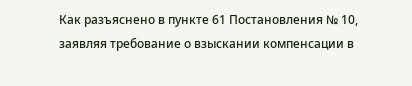Как разъяснено в пункте 61 Постановления № 10, заявляя требование о взыскании компенсации в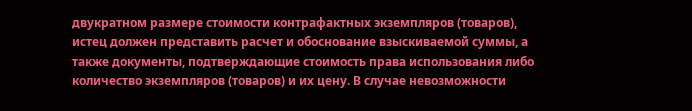двукратном размере стоимости контрафактных экземпляров (товаров), истец должен представить расчет и обоснование взыскиваемой суммы, а также документы, подтверждающие стоимость права использования либо количество экземпляров (товаров) и их цену. В случае невозможности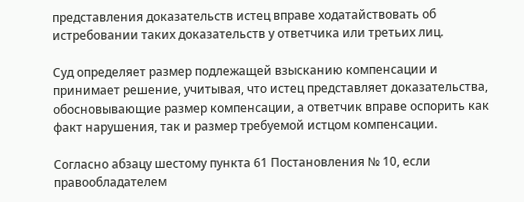представления доказательств истец вправе ходатайствовать об истребовании таких доказательств у ответчика или третьих лиц.

Суд определяет размер подлежащей взысканию компенсации и принимает решение, учитывая, что истец представляет доказательства, обосновывающие размер компенсации, а ответчик вправе оспорить как факт нарушения, так и размер требуемой истцом компенсации.

Согласно абзацу шестому пункта 61 Постановления № 10, если правообладателем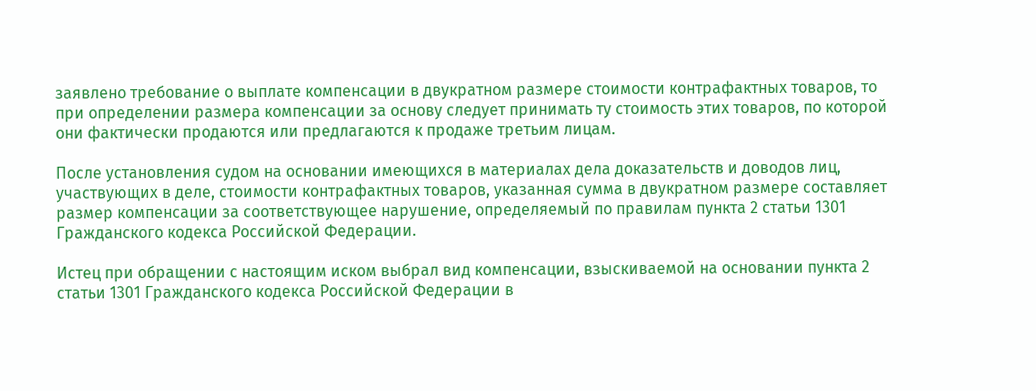заявлено требование о выплате компенсации в двукратном размере стоимости контрафактных товаров, то при определении размера компенсации за основу следует принимать ту стоимость этих товаров, по которой они фактически продаются или предлагаются к продаже третьим лицам.

После установления судом на основании имеющихся в материалах дела доказательств и доводов лиц, участвующих в деле, стоимости контрафактных товаров, указанная сумма в двукратном размере составляет размер компенсации за соответствующее нарушение, определяемый по правилам пункта 2 статьи 1301 Гражданского кодекса Российской Федерации.

Истец при обращении с настоящим иском выбрал вид компенсации, взыскиваемой на основании пункта 2 статьи 1301 Гражданского кодекса Российской Федерации в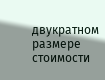двукратном размере стоимости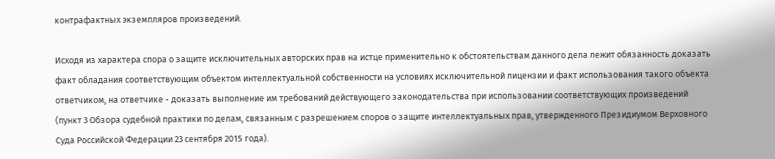контрафактных экземпляров произведений.

Исходя из характера спора о защите исключительных авторских прав на истце применительно к обстоятельствам данного дела лежит обязанность доказать факт обладания соответствующим объектом интеллектуальной собственности на условиях исключительной лицензии и факт использования такого объекта ответчиком, на ответчике - доказать выполнение им требований действующего законодательства при использовании соответствующих произведений (пункт 3 Обзора судебной практики по делам, связанным с разрешением споров о защите интеллектуальных прав, утвержденного Президиумом Верховного Суда Российской Федерации 23 сентября 2015 года).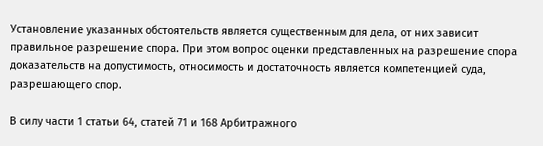Установление указанных обстоятельств является существенным для дела, от них зависит правильное разрешение спора. При этом вопрос оценки представленных на разрешение спора доказательств на допустимость, относимость и достаточность является компетенцией суда, разрешающего спор.

В силу части 1 статьи 64, статей 71 и 168 Арбитражного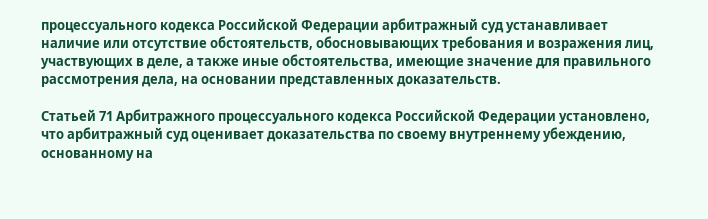процессуального кодекса Российской Федерации арбитражный суд устанавливает наличие или отсутствие обстоятельств, обосновывающих требования и возражения лиц, участвующих в деле, а также иные обстоятельства, имеющие значение для правильного рассмотрения дела, на основании представленных доказательств.

Статьей 71 Арбитражного процессуального кодекса Российской Федерации установлено, что арбитражный суд оценивает доказательства по своему внутреннему убеждению, основанному на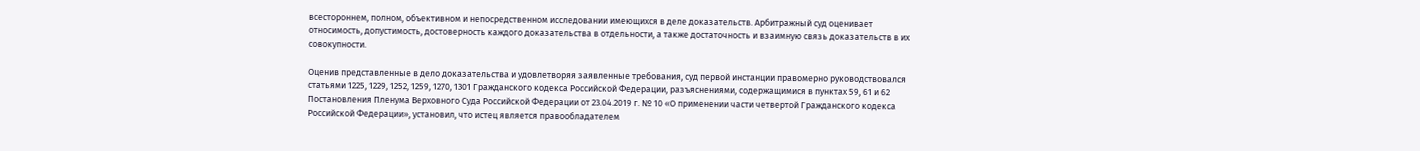всестороннем, полном, объективном и непосредственном исследовании имеющихся в деле доказательств. Арбитражный суд оценивает относимость, допустимость, достоверность каждого доказательства в отдельности, а также достаточность и взаимную связь доказательств в их совокупности.

Оценив представленные в дело доказательства и удовлетворяя заявленные требования, суд первой инстанции правомерно руководствовался статьями 1225, 1229, 1252, 1259, 1270, 1301 Гражданского кодекса Российской Федерации, разъяснениями, содержащимися в пунктах 59, 61 и 62 Постановления Пленума Верховного Суда Российской Федерации от 23.04.2019 г. № 10 «О применении части четвертой Гражданского кодекса Российской Федерации», установил, что истец является правообладателем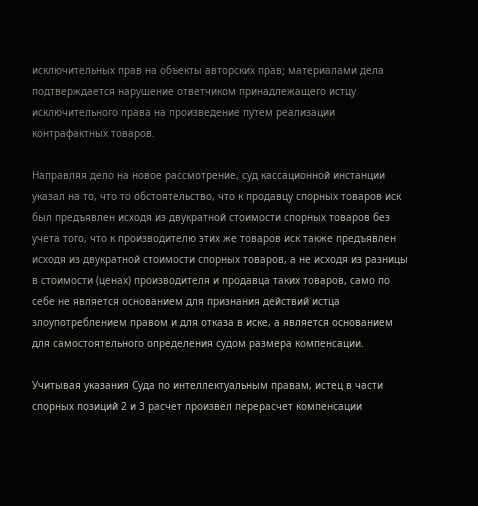исключительных прав на объекты авторских прав; материалами дела подтверждается нарушение ответчиком принадлежащего истцу исключительного права на произведение путем реализации контрафактных товаров.

Направляя дело на новое рассмотрение, суд кассационной инстанции указал на то, что то обстоятельство, что к продавцу спорных товаров иск был предъявлен исходя из двукратной стоимости спорных товаров без учета того, что к производителю этих же товаров иск также предъявлен исходя из двукратной стоимости спорных товаров, а не исходя из разницы в стоимости (ценах) производителя и продавца таких товаров, само по себе не является основанием для признания действий истца злоупотреблением правом и для отказа в иске, а является основанием для самостоятельного определения судом размера компенсации.

Учитывая указания Суда по интеллектуальным правам, истец в части спорных позиций 2 и 3 расчет произвел перерасчет компенсации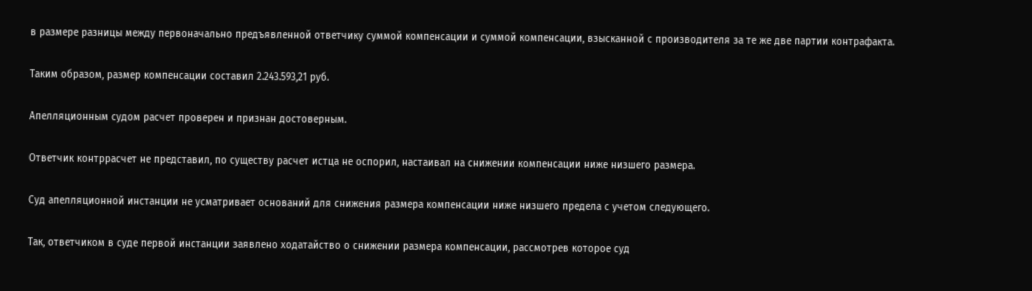в размере разницы между первоначально предъявленной ответчику суммой компенсации и суммой компенсации, взысканной с производителя за те же две партии контрафакта.

Таким образом, размер компенсации составил 2.243.593,21 руб.

Апелляционным судом расчет проверен и признан достоверным.

Ответчик контррасчет не представил, по существу расчет истца не оспорил, настаивал на снижении компенсации ниже низшего размера.

Суд апелляционной инстанции не усматривает оснований для снижения размера компенсации ниже низшего предела с учетом следующего.

Так, ответчиком в суде первой инстанции заявлено ходатайство о снижении размера компенсации, рассмотрев которое суд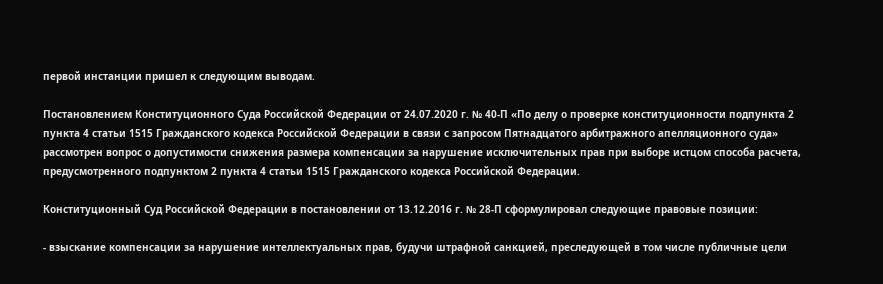первой инстанции пришел к следующим выводам.

Постановлением Конституционного Суда Российской Федерации от 24.07.2020 г. № 40-П «По делу о проверке конституционности подпункта 2 пункта 4 статьи 1515 Гражданского кодекса Российской Федерации в связи с запросом Пятнадцатого арбитражного апелляционного суда» рассмотрен вопрос о допустимости снижения размера компенсации за нарушение исключительных прав при выборе истцом способа расчета, предусмотренного подпунктом 2 пункта 4 статьи 1515 Гражданского кодекса Российской Федерации.

Конституционный Суд Российской Федерации в постановлении от 13.12.2016 г. № 28-П сформулировал следующие правовые позиции:

- взыскание компенсации за нарушение интеллектуальных прав, будучи штрафной санкцией, преследующей в том числе публичные цели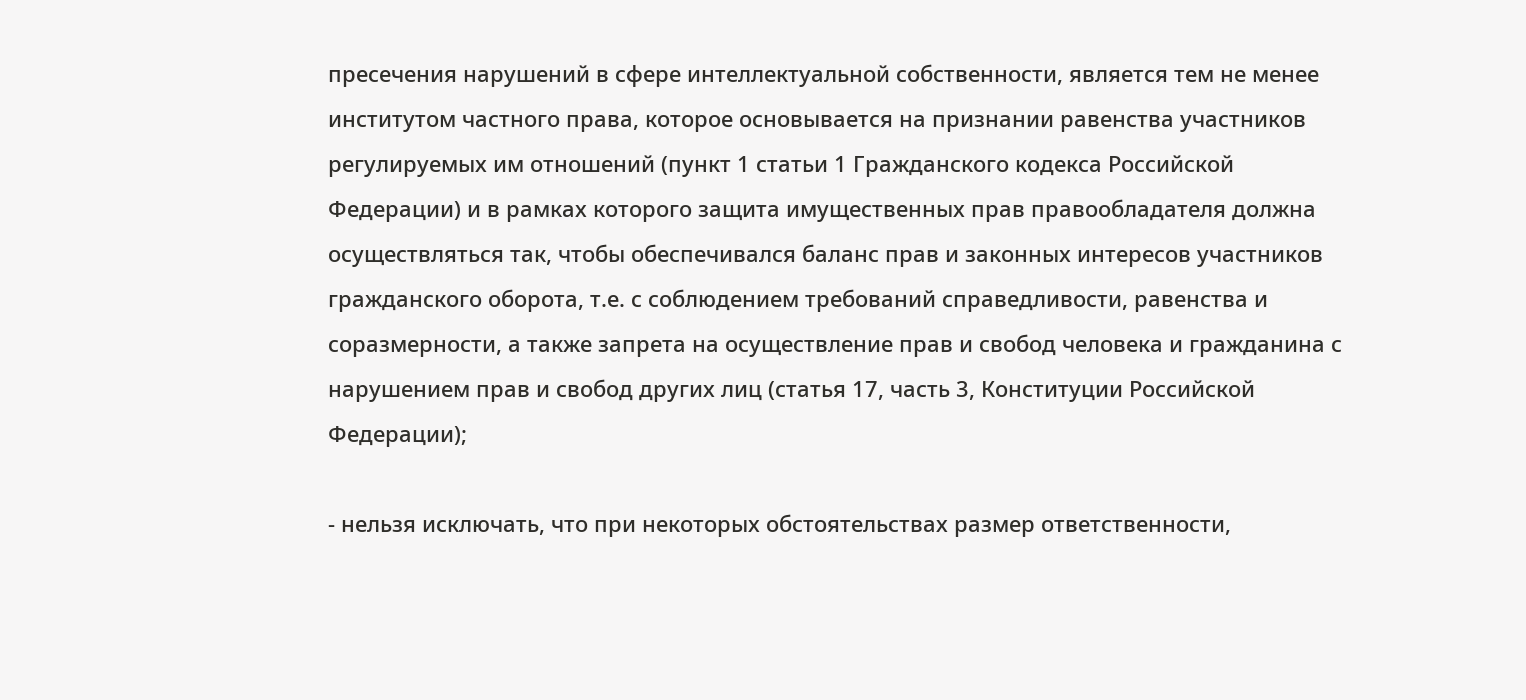пресечения нарушений в сфере интеллектуальной собственности, является тем не менее институтом частного права, которое основывается на признании равенства участников регулируемых им отношений (пункт 1 статьи 1 Гражданского кодекса Российской Федерации) и в рамках которого защита имущественных прав правообладателя должна осуществляться так, чтобы обеспечивался баланс прав и законных интересов участников гражданского оборота, т.е. с соблюдением требований справедливости, равенства и соразмерности, а также запрета на осуществление прав и свобод человека и гражданина с нарушением прав и свобод других лиц (статья 17, часть 3, Конституции Российской Федерации);

- нельзя исключать, что при некоторых обстоятельствах размер ответственности,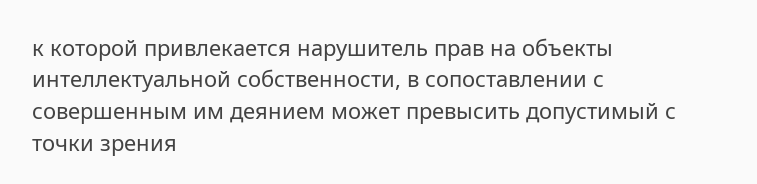к которой привлекается нарушитель прав на объекты интеллектуальной собственности, в сопоставлении с совершенным им деянием может превысить допустимый с точки зрения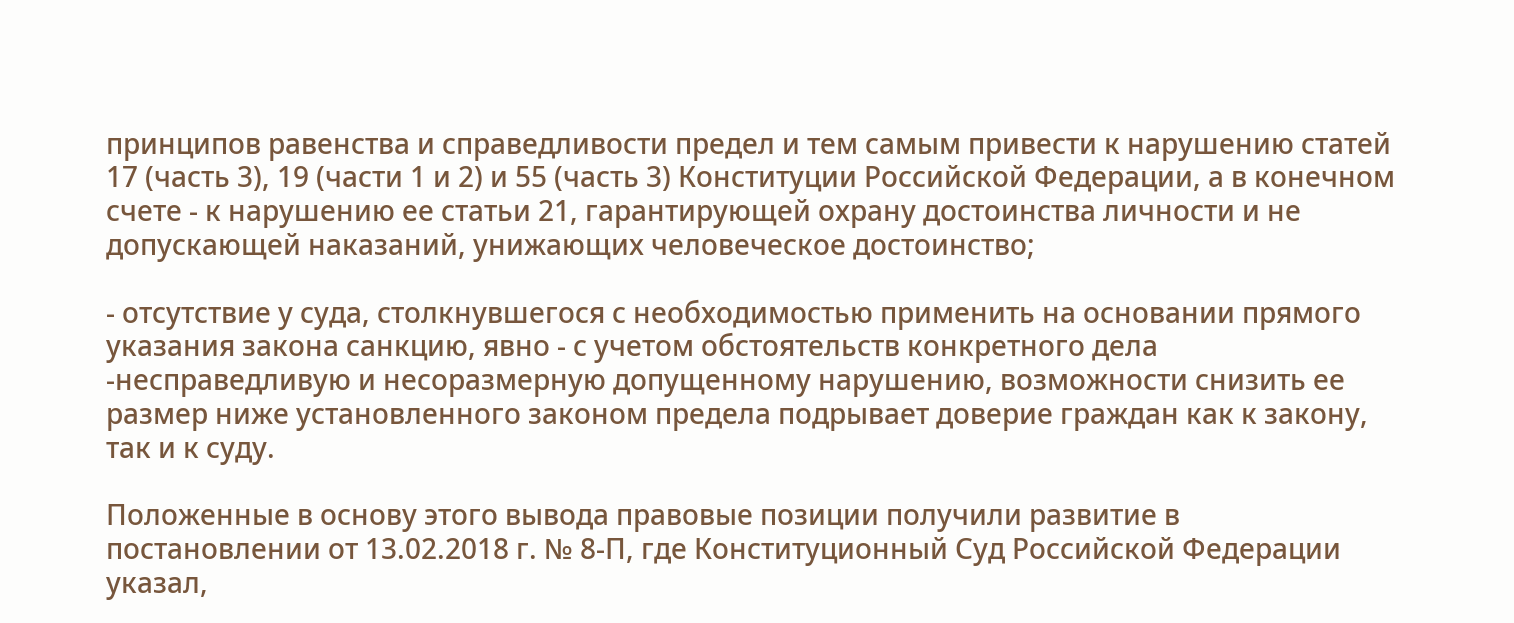принципов равенства и справедливости предел и тем самым привести к нарушению статей 17 (часть 3), 19 (части 1 и 2) и 55 (часть 3) Конституции Российской Федерации, а в конечном счете - к нарушению ее статьи 21, гарантирующей охрану достоинства личности и не допускающей наказаний, унижающих человеческое достоинство;

- отсутствие у суда, столкнувшегося с необходимостью применить на основании прямого указания закона санкцию, явно - с учетом обстоятельств конкретного дела -несправедливую и несоразмерную допущенному нарушению, возможности снизить ее размер ниже установленного законом предела подрывает доверие граждан как к закону, так и к суду.

Положенные в основу этого вывода правовые позиции получили развитие в постановлении от 13.02.2018 г. № 8-П, где Конституционный Суд Российской Федерации указал,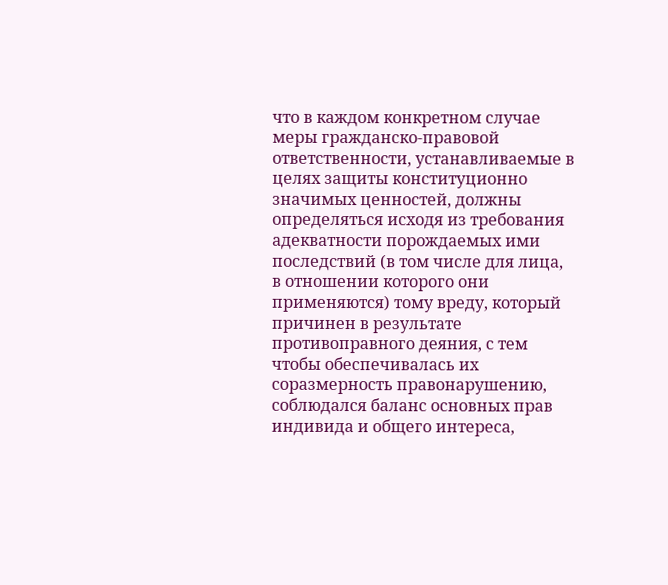что в каждом конкретном случае меры гражданско-правовой ответственности, устанавливаемые в целях защиты конституционно значимых ценностей, должны определяться исходя из требования адекватности порождаемых ими последствий (в том числе для лица, в отношении которого они применяются) тому вреду, который причинен в результате противоправного деяния, с тем чтобы обеспечивалась их соразмерность правонарушению, соблюдался баланс основных прав индивида и общего интереса,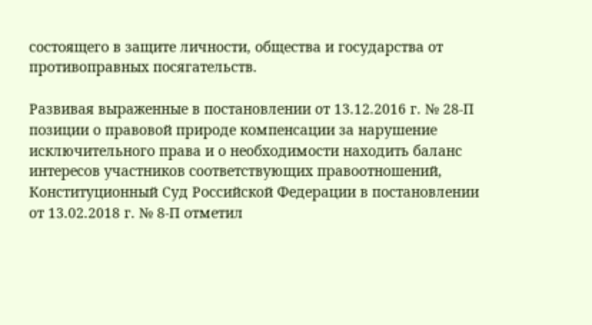состоящего в защите личности, общества и государства от противоправных посягательств.

Развивая выраженные в постановлении от 13.12.2016 г. № 28-П позиции о правовой природе компенсации за нарушение исключительного права и о необходимости находить баланс интересов участников соответствующих правоотношений, Конституционный Суд Российской Федерации в постановлении от 13.02.2018 г. № 8-П отметил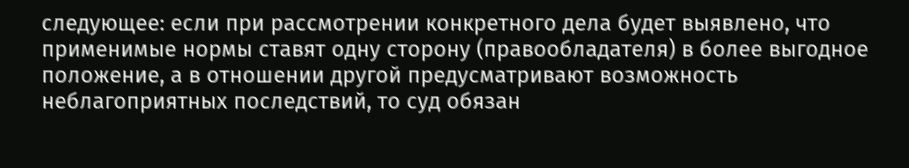следующее: если при рассмотрении конкретного дела будет выявлено, что применимые нормы ставят одну сторону (правообладателя) в более выгодное положение, а в отношении другой предусматривают возможность неблагоприятных последствий, то суд обязан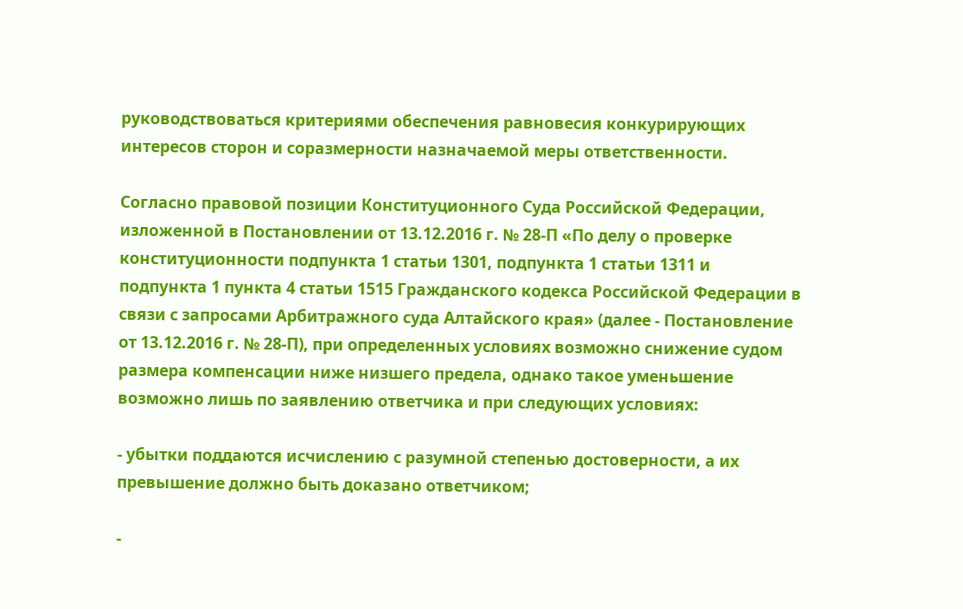руководствоваться критериями обеспечения равновесия конкурирующих интересов сторон и соразмерности назначаемой меры ответственности.

Согласно правовой позиции Конституционного Суда Российской Федерации, изложенной в Постановлении от 13.12.2016 г. № 28-П «По делу о проверке конституционности подпункта 1 статьи 1301, подпункта 1 статьи 1311 и подпункта 1 пункта 4 статьи 1515 Гражданского кодекса Российской Федерации в связи с запросами Арбитражного суда Алтайского края» (далее - Постановление от 13.12.2016 г. № 28-П), при определенных условиях возможно снижение судом размера компенсации ниже низшего предела, однако такое уменьшение возможно лишь по заявлению ответчика и при следующих условиях:

- убытки поддаются исчислению с разумной степенью достоверности, а их превышение должно быть доказано ответчиком;

-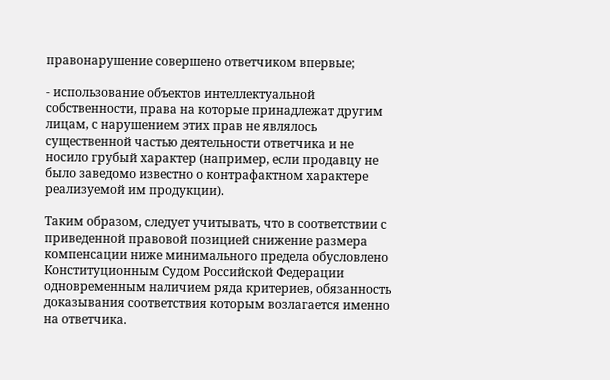правонарушение совершено ответчиком впервые;

- использование объектов интеллектуальной собственности, права на которые принадлежат другим лицам, с нарушением этих прав не являлось существенной частью деятельности ответчика и не носило грубый характер (например, если продавцу не было заведомо известно о контрафактном характере реализуемой им продукции).

Таким образом, следует учитывать, что в соответствии с приведенной правовой позицией снижение размера компенсации ниже минимального предела обусловлено Конституционным Судом Российской Федерации одновременным наличием ряда критериев, обязанность доказывания соответствия которым возлагается именно на ответчика.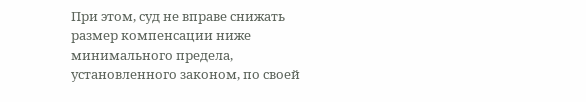При этом, суд не вправе снижать размер компенсации ниже минимального предела, установленного законом, по своей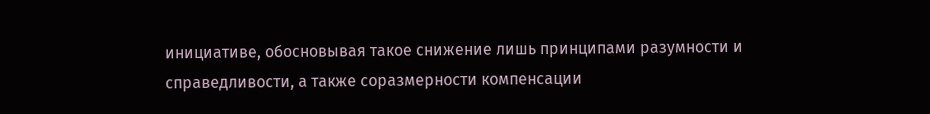инициативе, обосновывая такое снижение лишь принципами разумности и справедливости, а также соразмерности компенсации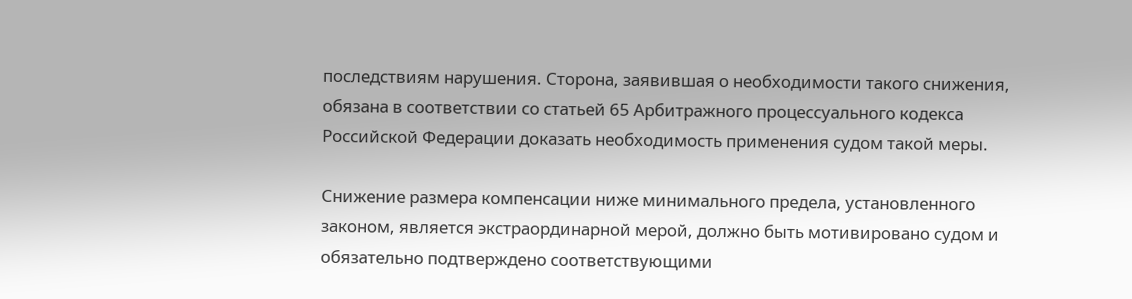последствиям нарушения. Сторона, заявившая о необходимости такого снижения, обязана в соответствии со статьей 65 Арбитражного процессуального кодекса Российской Федерации доказать необходимость применения судом такой меры.

Снижение размера компенсации ниже минимального предела, установленного законом, является экстраординарной мерой, должно быть мотивировано судом и обязательно подтверждено соответствующими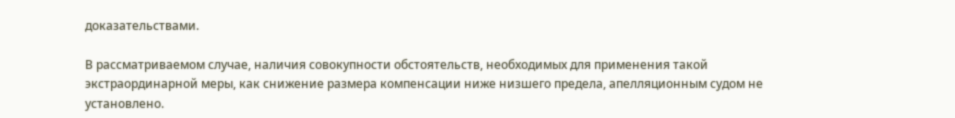доказательствами.

В рассматриваемом случае, наличия совокупности обстоятельств, необходимых для применения такой экстраординарной меры, как снижение размера компенсации ниже низшего предела, апелляционным судом не установлено.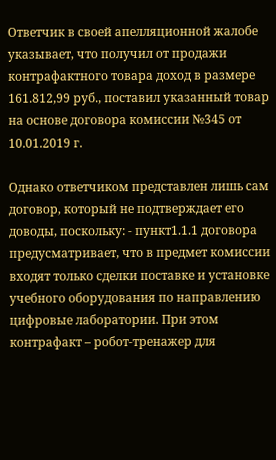Ответчик в своей апелляционной жалобе указывает, что получил от продажи контрафактного товара доход в размере 161.812,99 руб., поставил указанный товар на основе договора комиссии №345 от 10.01.2019 г.

Однако ответчиком представлен лишь сам договор, который не подтверждает его доводы, поскольку: - пункт1.1.1 договора предусматривает, что в предмет комиссии входят только сделки поставке и установке учебного оборудования по направлению цифровые лаборатории. При этом контрафакт – робот-тренажер для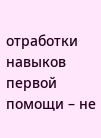отработки навыков первой помощи – не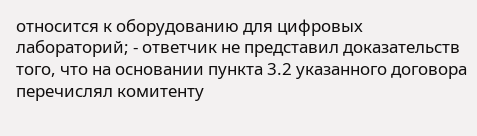относится к оборудованию для цифровых лабораторий; - ответчик не представил доказательств того, что на основании пункта 3.2 указанного договора перечислял комитенту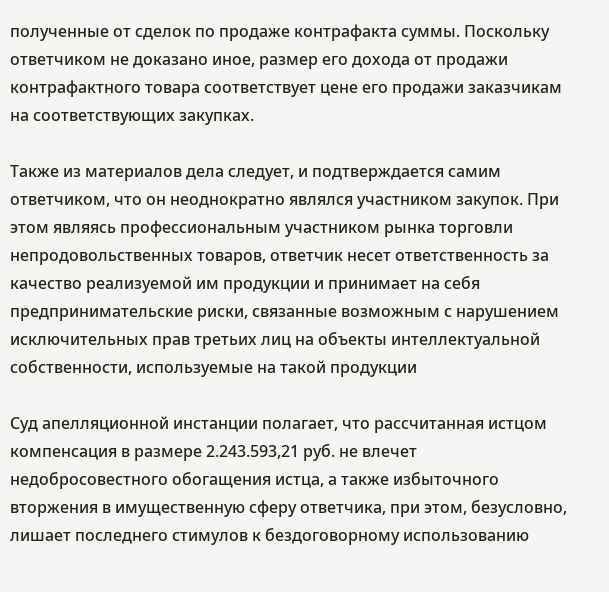полученные от сделок по продаже контрафакта суммы. Поскольку ответчиком не доказано иное, размер его дохода от продажи контрафактного товара соответствует цене его продажи заказчикам на соответствующих закупках.

Также из материалов дела следует, и подтверждается самим ответчиком, что он неоднократно являлся участником закупок. При этом являясь профессиональным участником рынка торговли непродовольственных товаров, ответчик несет ответственность за качество реализуемой им продукции и принимает на себя предпринимательские риски, связанные возможным с нарушением исключительных прав третьих лиц на объекты интеллектуальной собственности, используемые на такой продукции

Суд апелляционной инстанции полагает, что рассчитанная истцом компенсация в размере 2.243.593,21 руб. не влечет недобросовестного обогащения истца, а также избыточного вторжения в имущественную сферу ответчика, при этом, безусловно, лишает последнего стимулов к бездоговорному использованию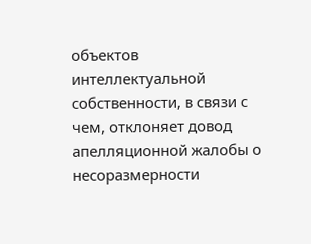объектов интеллектуальной собственности, в связи с чем, отклоняет довод апелляционной жалобы о несоразмерности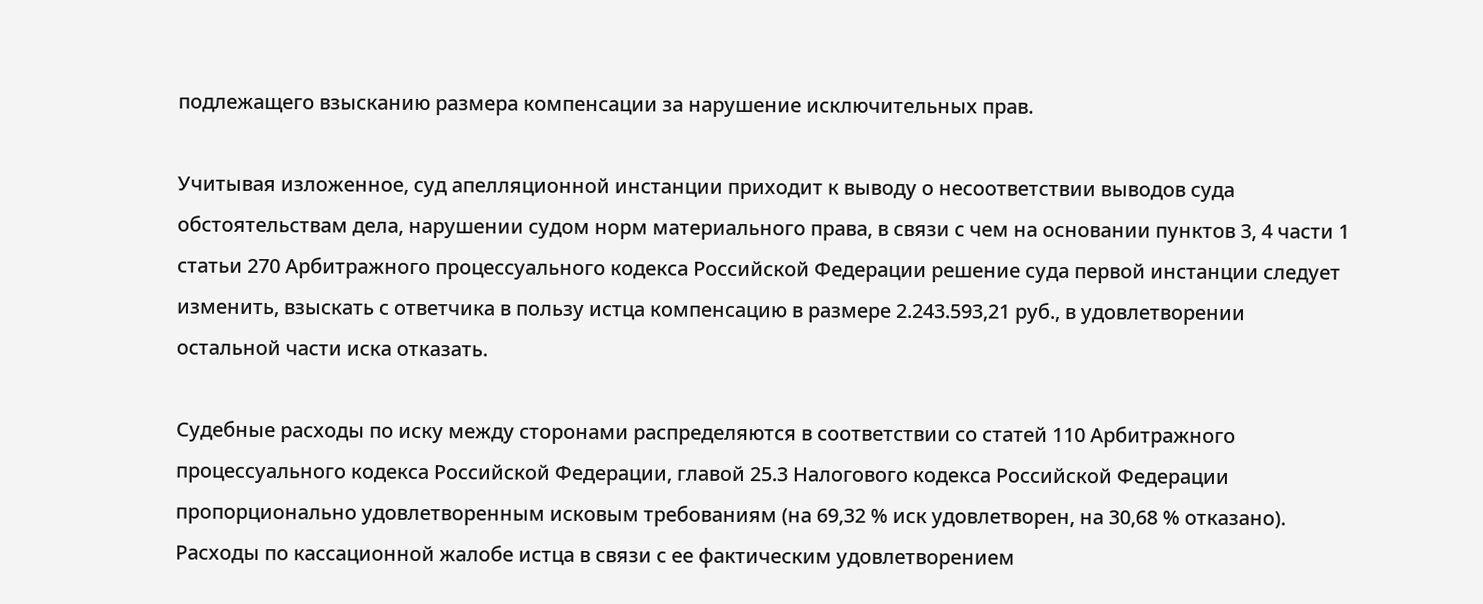подлежащего взысканию размера компенсации за нарушение исключительных прав.

Учитывая изложенное, суд апелляционной инстанции приходит к выводу о несоответствии выводов суда обстоятельствам дела, нарушении судом норм материального права, в связи с чем на основании пунктов 3, 4 части 1 статьи 270 Арбитражного процессуального кодекса Российской Федерации решение суда первой инстанции следует изменить, взыскать с ответчика в пользу истца компенсацию в размере 2.243.593,21 руб., в удовлетворении остальной части иска отказать.

Судебные расходы по иску между сторонами распределяются в соответствии со статей 110 Арбитражного процессуального кодекса Российской Федерации, главой 25.3 Налогового кодекса Российской Федерации пропорционально удовлетворенным исковым требованиям (на 69,32 % иск удовлетворен, на 30,68 % отказано). Расходы по кассационной жалобе истца в связи с ее фактическим удовлетворением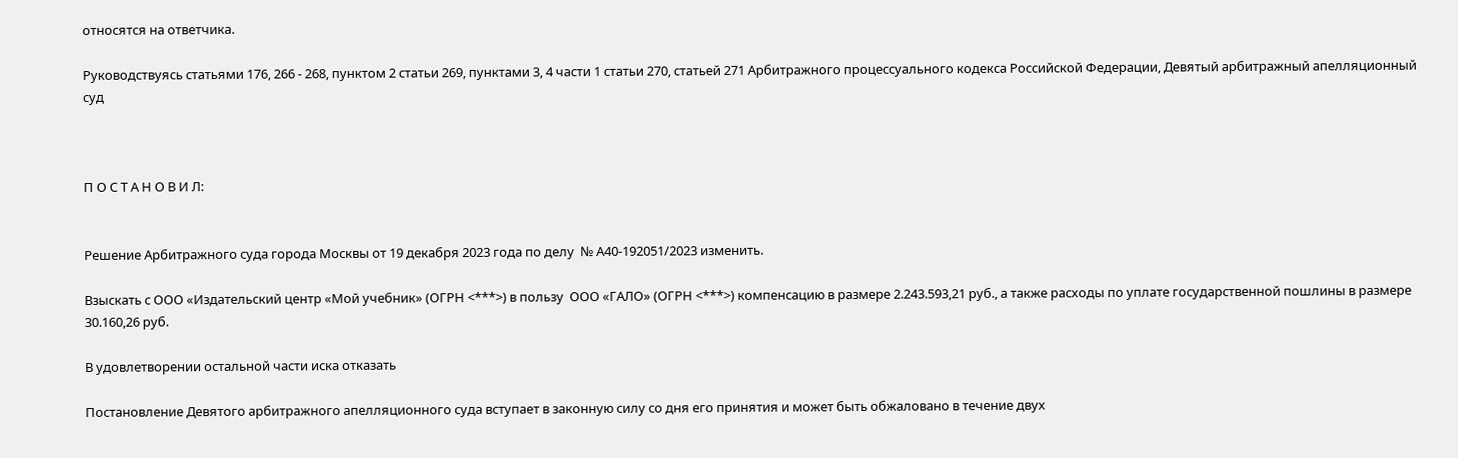относятся на ответчика.

Руководствуясь статьями 176, 266 - 268, пунктом 2 статьи 269, пунктами 3, 4 части 1 статьи 270, статьей 271 Арбитражного процессуального кодекса Российской Федерации, Девятый арбитражный апелляционный суд



П О С Т А Н О В И Л:


Решение Арбитражного суда города Москвы от 19 декабря 2023 года по делу  № А40-192051/2023 изменить.

Взыскать с ООО «Издательский центр «Мой учебник» (ОГРН <***>) в пользу  ООО «ГАЛО» (ОГРН <***>) компенсацию в размере 2.243.593,21 руб., а также расходы по уплате государственной пошлины в размере 30.160,26 руб.

В удовлетворении остальной части иска отказать

Постановление Девятого арбитражного апелляционного суда вступает в законную силу со дня его принятия и может быть обжаловано в течение двух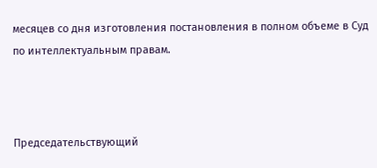месяцев со дня изготовления постановления в полном объеме в Суд по интеллектуальным правам.



Председательствующий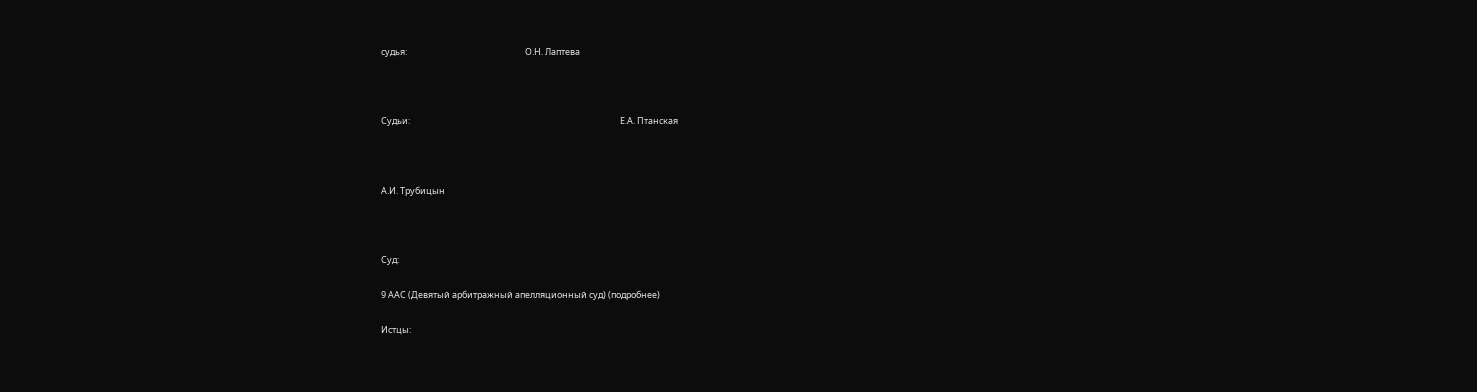судья:                                                           О.Н. Лаптева



Судьи:                                                                                                         Е.А. Птанская



А.И. Трубицын



Суд:

9 ААС (Девятый арбитражный апелляционный суд) (подробнее)

Истцы: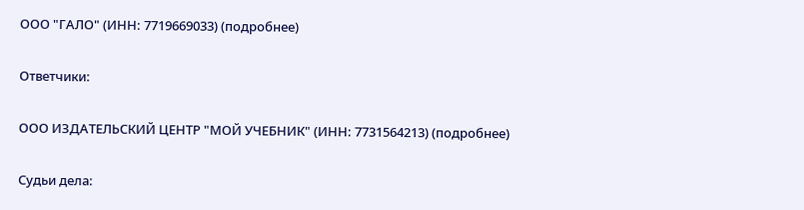ООО "ГАЛО" (ИНН: 7719669033) (подробнее)

Ответчики:

ООО ИЗДАТЕЛЬСКИЙ ЦЕНТР "МОЙ УЧЕБНИК" (ИНН: 7731564213) (подробнее)

Судьи дела: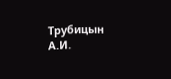Трубицын А.И.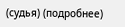(судья) (подробнее)